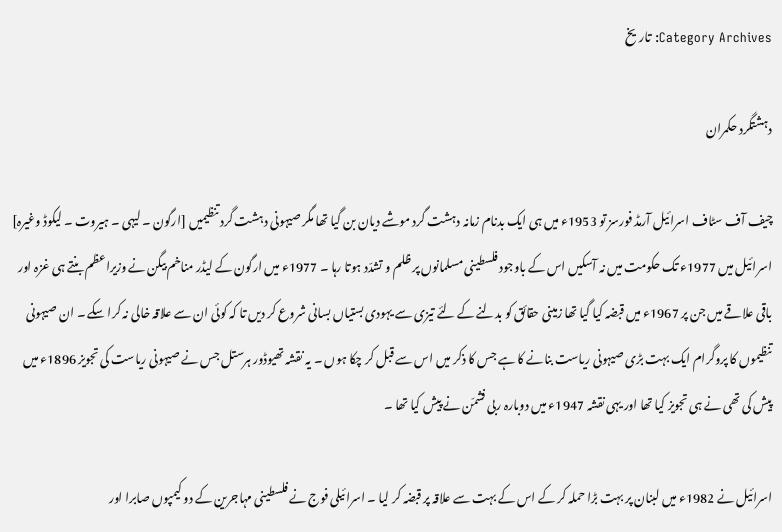Category Archives: تاریخ

دہشتگرد حکمران

چیف آف سٹاف اسرائیل آرمڈ فورسز تو 1953ء میں ہی ایک بدنام زمانہ دہشت گرد موشے دیان بن گیا تھا مگر صیہونی دہشت گرد تنظیمیں [ارگون ۔ لیہی ۔ ہیروت ۔ لیکوڈ وغیرہ] اسرائیل میں 1977ء تک حکومت میں نہ آسکیں اس کے باوجود فلسطینی مسلمانوں پر ظلم و تشدّد ہوتا رہا ۔ 1977ء میں ارگون کے لیڈر مناخم بیگن نے وزیراعظم بنتے ہی غزہ اور باقی علاقے میں جن پر 1967ء میں قبضہ کیا گیا تھا زمینی حقائق کو بدلنے کے لئے تیزی سے یہودی بستیاں بسانی شروع کر دیں تا کہ کوئی ان سے علاقہ خالی نہ کرا سکے ۔ ان صیہونی تنظیموں کا پروگرام ایک بہت بڑی صیہونی ریاست بنانے کا ہے جس کا ذکر میں اس سے قبل کر چکا ہوں ۔ یہ نقشہ تھیوڈور ہرستل جس نے صیہونی ریاست کی تجویز 1896ء میں پیش کی تھی نے ہی تجویز کیا تھا اور یہی نقشہ 1947ء میں دوبارہ ربی فشمّن نے پیش کیا تھا ۔

اسرائیل نے 1982ء میں لبنان پر بہت بڑا حملہ کر کے اس کے بہت سے علاقہ پر قبضہ کر لیا ۔ اسرائیلی فوج نے فلسطینی مہاجرین کے دو کیمپوں صابرا اور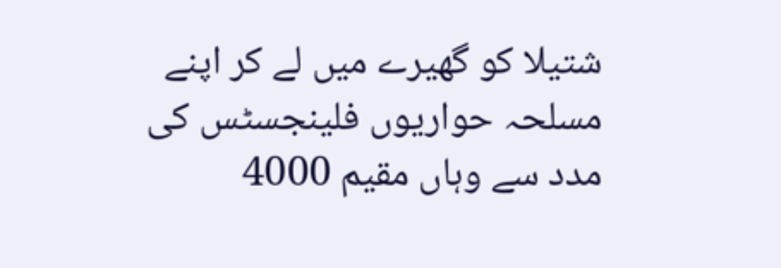شتیلا کو گھیرے میں لے کر اپنے مسلحہ حواریوں فلینجسٹس کی مدد سے وہاں مقیم 4000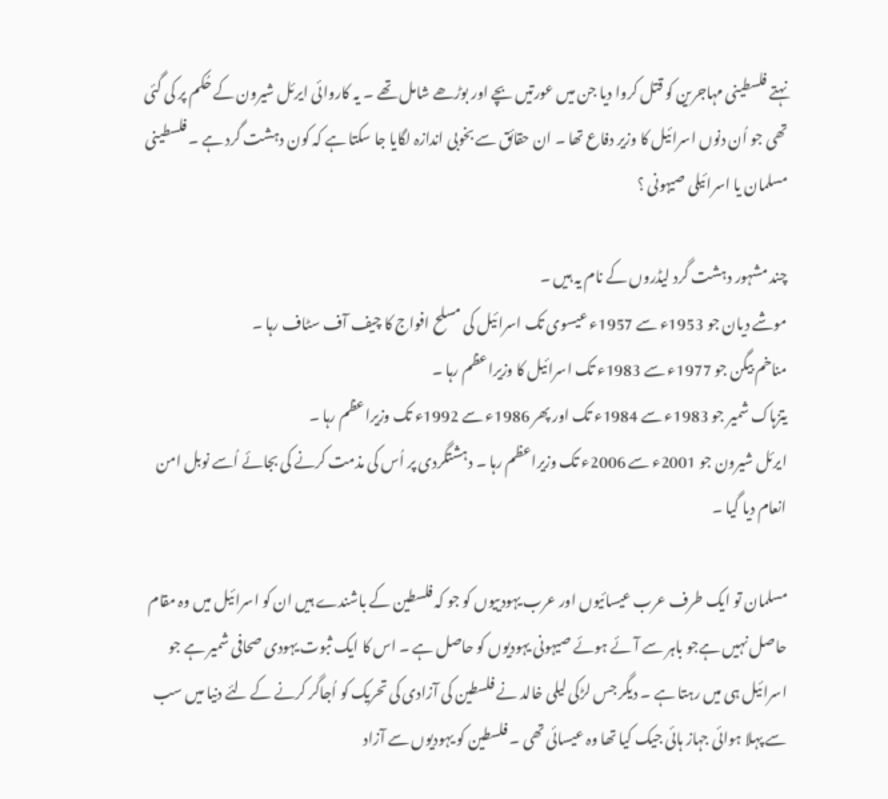نہتے فلسطینی مہاجرین کو قتل کروا دیا جن میں عورتیں بچے اور بوڑھے شامل تھے ۔ یہ کاروائی ایرئل شیرون کے حُکم پر کی گئی تھی جو اُن دنوں اسرائیل کا وزیر دفاع تھا ۔ ان حقائق سے بخوبی اندازہ لگایا جا سکتا ہے کہ کون دہشت گرد ہے ۔ فلسطینی مسلمان یا اسرائیلی صیہونی ؟

چند مشہور دہشت گرد لیڈروں کے نام یہ ہیں ۔
موشے دیان جو 1953ء سے 1957ء عیسوی تک اسرائیل کی مسلح افواج کا چیف آف سٹاف رہا ۔
مناخم بیگن جو 1977ء سے 1983ء تک اسرائیل کا وزیراعظم رہا ۔
یتزہاک شمیر جو 1983ء سے 1984ء تک اور پھر 1986ء سے 1992ء تک وزیراعظم رہا ۔
ایرئل شیرون جو 2001ء سے 2006ء تک وزیراعظم رہا ۔ دہشتگردی پر اُس کی مذمت کرنے کی بجائے اُسے نوبل امن انعام دیا گیا ۔

مسلمان تو ایک طرف عرب عیسائیوں اور عرب یہودییوں کو جو کہ فلسطین کے باشندے ہیں ان کو اسرائیل میں وہ مقام حاصل نہیں ہےجو باہر سے آئے ہوئے صیہونی یہودیوں کو حاصل ہے ۔ اس کا ایک ثبوت یہودی صحافی شمیر ہے جو اسرائیل ہی میں رہتا ہے ۔ دیگر جس لڑکی لیلی خالد نے فلسطین کی آزادی کی تحریک کو اُجاگر کرنے کے لئے دنیا میں سب سے پہلا ہوائی جہاز ہائی جیک کیا تھا وہ عیسائی تھی ۔ فلسطین کو یہودیوں سے آزاد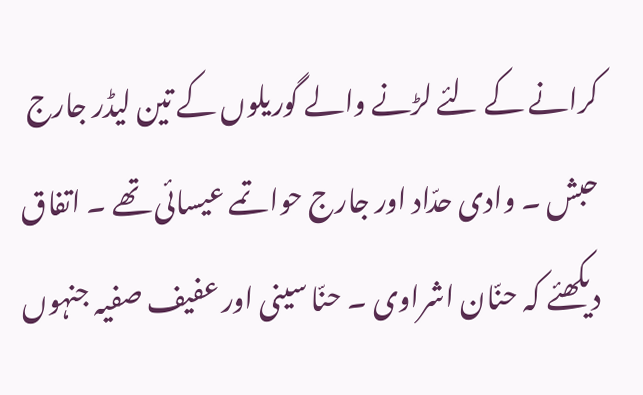کرانے کے لئے لڑنے والے گوریلوں کے تین لیڈر جارج حبش ۔ وادی حدّاد اور جارج حواتمے عیسائی تھے ۔ اتفاق دیکھئے کہ حنّان اشراوی ۔ حنّا سینی اور عفیف صفیہ جنہوں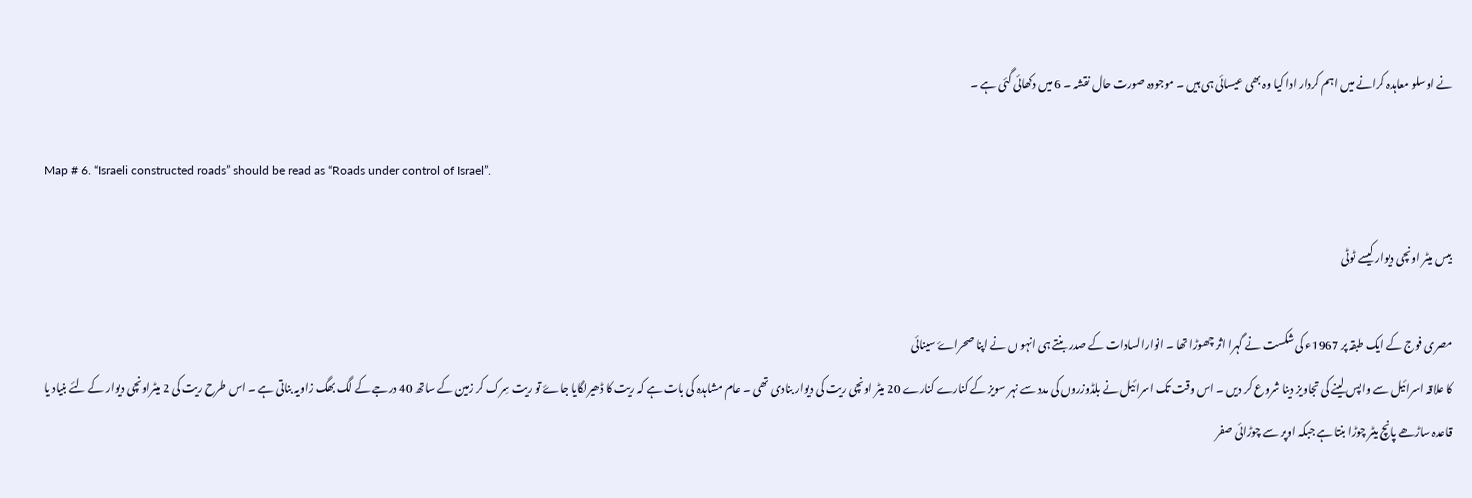نے اوسلو معاہدہ کرانے میں اہم کردار ادا کیا وہ بھی عیسائی ہی ہیں ۔ موجودہ صورت حال نقشہ ۔ 6 میں دکھائی گئی ہے ۔

Map # 6. “Israeli constructed roads” should be read as “Roads under control of Israel”.

بیس میٹر اونچی دیوار کیسے ٹوٹی

مصری فوج کے ایک طبقہ پر 1967ء کی شکست نے گہرا اثر چھوڑا تھا ۔ انوارالسادات کے صدر بنتے ہی انہو ں نے اپنا صحراۓ سینائی
کا علاقہ اسرائیل سے واپس لینے کی تجاویز دینا شروع کر دیں ۔ اس وقت تک اسرائیل نے بلڈوزروں کی مدد سے نہر سویز کے کنارے کنارے 20 میٹر اونچی ریت کی دیوار بنادی تھی ۔ عام مشاہدہ کی بات ہے کہ ریت کا ڈھیرلگایا جاۓ تو ریت سِرک کر زمین کے ساتھ 40 درجے کے لگ بھگ زاویہ بناتی ہے ۔ اس طرح ریت کی 2 میٹراونچی دیوار کے لئے بنیاد یا قاعدہ ساڑھے پانچ میٹر چوڑا بنتا ہے جبکہ اوپر سے چوڑائی صفر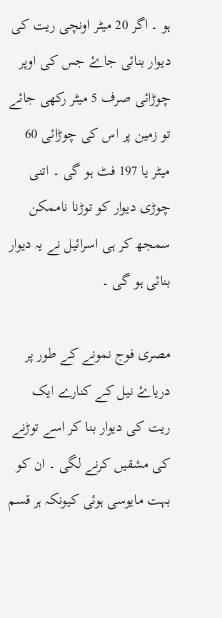ہو ۔ اگر 20 میٹر اونچی ریت کی دیوار بنائی جاۓ جس کی اوپر چوڑائی صرف 5 میٹر رکھی جائے تو زمین پر اس کی چوڑائی 60 میٹر یا 197 فٹ ہو گی ۔ اتنی چوڑی دیوار کو توڑنا ناممکن سمجھ کر ہی اسرائیل نے یہ دیوار بنائی ہو گی ۔

مصری فوج نمونے کے طور پر دریاۓ نیل کے کنارے ایک ریت کی دیوار بنا کر اسے توڑنے کی مشقیں کرنے لگی ۔ ان کو بہت مایوسی ہوئی کیونکہ ہر قسم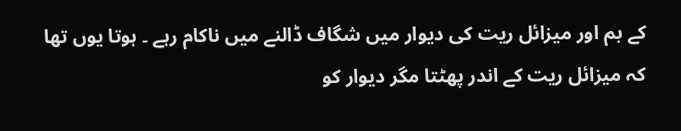کے بم اور میزائل ریت کی دیوار میں شگاف ڈالنے میں ناکام رہے ۔ ہوتا یوں تھا کہ میزائل ریت کے اندر پھٹتا مگر دیوار کو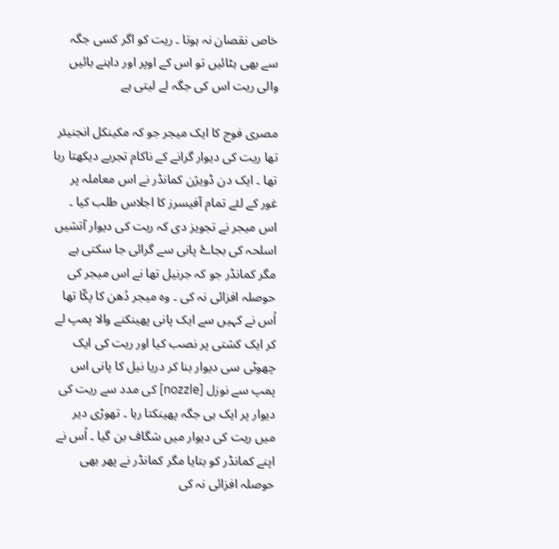خاص نقصان نہ ہوتا ۔ ریت کو اگر کسی جگہ سے بھی ہٹائیں تو اس کے اوپر اور داہنے بائیں والی ریت اس کی جگہ لے لیتی ہے

مصری فوج کا ایک میجر جو کہ مکینکل انجنیئر تھا ریت کی دیوار گرانے کے ناکام تجربے دیکھتا رہا تھا ۔ ایک دن ڈویژن کمانڈر نے اس معاملہ پر غور کے لئے تمام آفیسرز کا اجلاس طلب کیا ۔ اس میجر نے تجویز دی کہ ریت کی دیوار آتشیں اسلحہ کی بجاۓ پانی سے گرائی جا سکتی ہے مگر کمانڈر جو کہ جرنیل تھا نے اس میجر کی حوصلہ افزائی نہ کی ۔ وہ میجر دُھن کا پکّا تھا اُس نے کہیں سے ایک پانی پھینکنے والا پمپ لے کر ایک کشتی پر نصب کیا اور ریت کی ایک چھوٹی سی دیوار بنا کر دریا نیل کا پانی اس پمپ سے نوزل [nozzle] کی مدد سے ریت کی دیوار پر ایک ہی جگہ پھینکتا رہا ۔ تھوڑی دیر میں ریت کی دیوار میں شگاف بن گیا ۔ اُس نے اپنے کمانڈر کو بتایا مگر کمانڈر نے پھر بھی حوصلہ افزائی نہ کی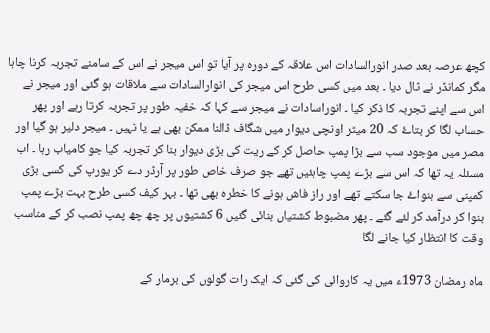کچھ عرصہ بعد صدر انورالسادات اس علاقہ کے دورہ پر آیا تو اس میجر نے اس کے سامنے تجربہ کرنا چاہا مگر کمانڈر نے ٹال دیا ۔ بعد میں کسی طرح اس میجر کی انوارالسادات سے ملاقات ہو گئی اور میجر نے اس سے اپنے تجربہ کا ذکر کیا ۔ انوراسادات نے میجر سے کہا کہ خفیہ طور پر تجربہ کرتا رہے اور پھر حساب لگا کر بتاۓ کہ 20 میٹر اونچی دیوار میں شگاف ڈالنا ممکن بھی ہے یا نہیں ۔ میجر دلیر ہو گیا اور مصر میں موجود سب سے بڑا پمپ حاصل کر کے ریت کی بڑی دیوار بنا کر تجربہ کیا جو کامیاب رہا ۔ اب مسئلہ یہ تھا کہ اس سے بڑے پمپ چاہئیں تھے جو صرف خاص طور پر آرڈر دے کر یورپ کی کسی بڑی کمپنی سے بنواۓ جا سکتے تھے اور راز فاش ہونے کا خطرہ بھی تھا ۔ بہر کیف کسی طرح بہت بڑے پمپ بنوا کر درآمد کر لئے گئے ۔ پھر مضبوط کشتیاں بنائی گئیں 6 کشتیوں پر چھ چھ پمپ نصب کر کے مناسب وقت کا انتظار کیا جانے لگا

ماہ رمضان 1973ء میں یہ کاروائی کی گئی کہ ایک رات گولوں کی برمار کے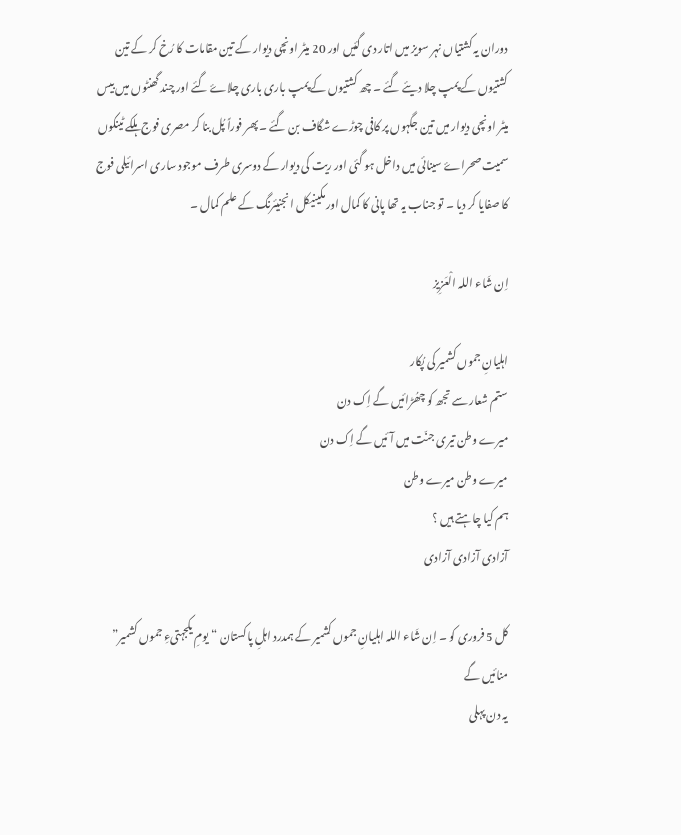دوران یہ کشتیاں نہر سویز میں اتار دی گئیں اور 20 میٹر اونچی دیوار کے تین مقامات کا رُخ کر کے تین کشتیوں کے پمپ چلا دیئے گئے ۔ چھ کشتیوں کے پمپ باری باری چلاۓ گئے اور چند گھنٹوں میں بیس میٹر اونچی دیوار میں تین جگہوں پر کافی چوڑے شگاف بن گئے ۔ پھر فوراً پُل بنا کر مصری فوج ہلکے ٹینکوں سمیت صحراۓ سینائی میں داخل ہو گئی اور ریت کی دیوار کے دوسری طرف موجود ساری اسرائیلی فوج کا صفایا کر دیا ۔ تو جناب یہ تھا پانی کا کمال اور مکینیکل انجنیئرنگ کے علم کمال ۔

اِن شَاء اللہ الْعَزِيز

اہلیانِ جموں کشمیر کی پُکار
ستم شعار سے تجھ کو چھُڑائيں گے اِک دن
ميرے وطن تيری جنّت ميں آئيں گے اِک دن
ميرے وطن ميرے وطن
ہم کيا چاہتے ہيں ؟
آزادی آزادی آزادی

کل 5 فروری کو ۔ اِن شَاء اللہ اہلیانِ جموں کشمیر کے ہمدرد اہلِ پاکستان “یومِ یکجہتیءِ جموں کشمیر” منائیں گے
یہ دن پہلی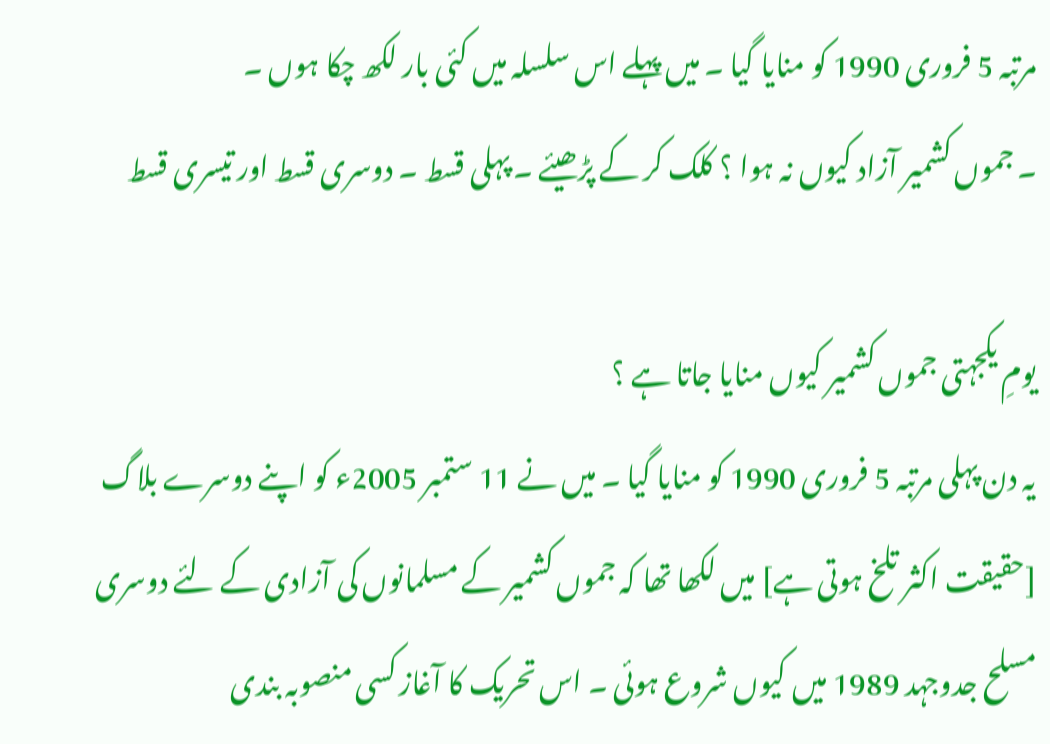مرتبہ 5 فروری 1990 کو منایا گیا ۔ میں پہلے اس سلسلہ میں کئی بار لکھ چکا ہوں ۔
۔ جموں کشمیر آزاد کیوں نہ ہوا ؟ کلک کر کے پڑھیئے ۔ پہلی قسط ۔ دوسری قسط اور تیسری قسط

یومِ یکجہتی جموں کشمیر کیوں منایا جاتا ہے ؟
یہ دن پہلی مرتبہ 5 فروری 1990 کو منایا گیا ۔ میں نے 11 ستمبر 2005ء کو اپنے دوسرے بلاگ [حقیقت اکثر تلخ ہوتی ہے] میں لکھا تھا کہ جموں کشمیر کے مسلمانوں کی آزادی کے لئے دوسری مسلح جدوجہد 1989 میں کیوں شروع ہوئی ۔ اس تحریک کا آغاز کسی منصوبہ بندی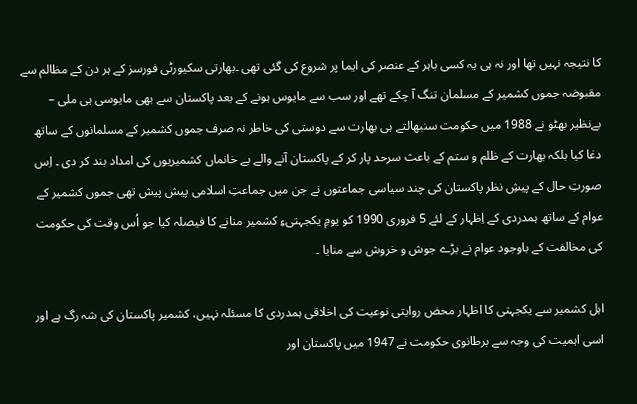کا نتیجہ نہیں تھا اور نہ ہی یہ کسی باہر کے عنصر کی ایما پر شروع کی گئی تھی ۔بھارتی سکیورٹی فورسز کے ہر دن کے مظالم سے مقبوضہ جموں کشمیر کے مسلمان تنگ آ چکے تھے اور سب سے مایوس ہونے کے بعد پاکستان سے بھی مایوسی ہی ملی – بےنظیر بھٹو نے 1988 میں حکومت سنبھالتے ہی بھارت سے دوستی کی خاطر نہ صرف جموں کشمیر کے مسلمانوں کے ساتھ دغا کیا بلکہ بھارت کے ظلم و ستم کے باعث سرحد پار کر کے پاکستان آنے والے بے خانماں کشمیریوں کی امداد بند کر دی ۔ اِس صورتِ حال کے پیشِ نظر پاکستان کی چند سیاسی جماعتوں نے جن میں جماعتِ اسلامی پیش پیش تھی جموں کشمیر کے عوام کے ساتھ ہمدردی کے اِظہار کے لئے 5 فروری 1990 کو یومِ یکجہتیءِ کشمیر منانے کا فیصلہ کیا جو اُس وقت کی حکومت کی مخالفت کے باوجود عوام نے بڑے جوش و خروش سے منایا ۔

اہل کشمیر سے یکجہتی کا اظہار محض روایتی نوعیت کی اخلاقی ہمدردی کا مسئلہ نہیں، کشمیر پاکستان کی شہ رگ ہے اور اسی اہمیت کی وجہ سے برطانوی حکومت نے 1947 میں پاکستان اور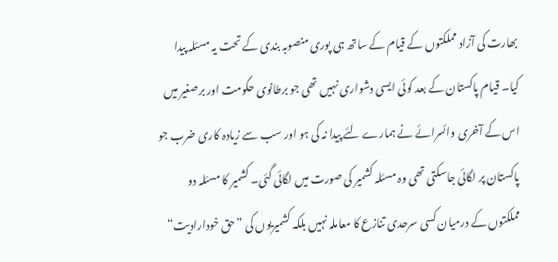بھارت کی آزاد مملکتوں کے قیام کے ساتھ ہی پوری منصوبہ بندی کے تحت یہ مسئلہ پیدا کیا۔ قیام پاکستان کے بعد کوئی ایسی دشواری نہیں تھی جو برطانوی حکومت اور برصغیر میں اس کے آخری وائسرائے نے ہمارے لئے پیدا نہ کی ہو اور سب سے زیادہ کاری ضرب جو پاکستان پر لگائی جاسکتی تھی وہ مسئلہ کشمیر کی صورت میں لگائی گئی۔ کشمیر کا مسئلہ دو مملکتوں کے درمیان کسی سرحدی تنازع کا معاملہ نہیں بلکہ کشمیریوں کی ”حق خودارادیت“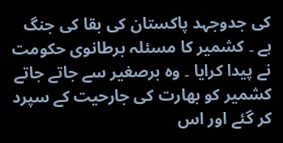کی جدوجہد پاکستان کی بقا کی جنگ ہے ۔ کشمیر کا مسئلہ برطانوی حکومت نے پیدا کرایا ۔ وہ برصغیر سے جاتے جاتے کشمیر کو بھارت کی جارحیت کے سپرد کر گئے اور اس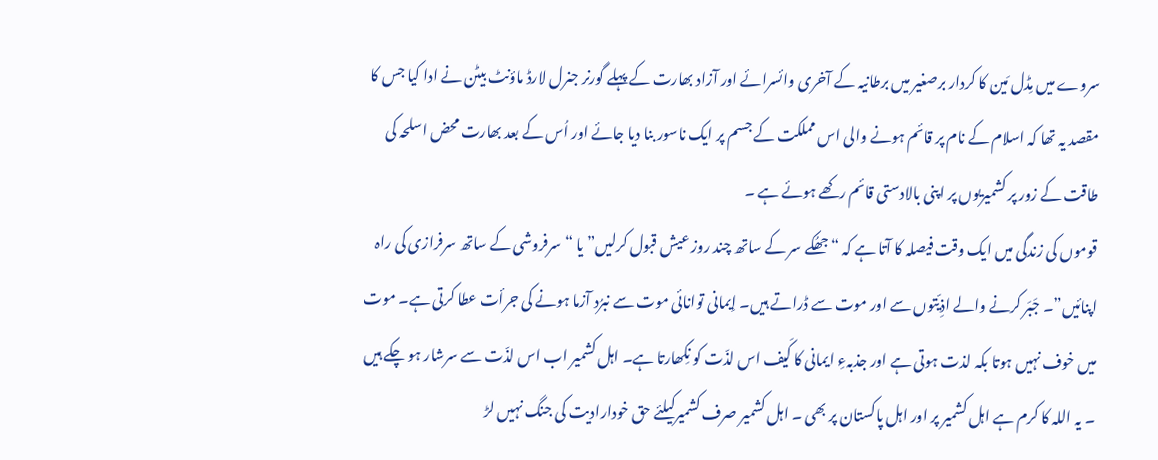سروے میں مِڈل مَین کا کردار برصغیر میں برطانیہ کے آخری وائسرائے اور آزاد بھارت کے پہلے گورنر جنرل لارڈ ماؤنٹ بیٹن نے ادا کیا جس کا مقصد یہ تھا کہ اسلام کے نام پر قائم ہونے والی اس مملکت کے جسم پر ایک ناسور بنا دیا جائے اور اُس کے بعد بھارت محض اسلحہ کی طاقت کے زور پر کشمیریوں پر اپنی بالادستی قائم رکھے ہوئے ہے ۔
قوموں کی زندگی میں ایک وقت فیصلہ کا آتا ہے کہ “جھُکے سر کے ساتھ چند روز عیش قبول کرلیں” یا “سرفروشی کے ساتھ سرفرازی کی راہ اپنائیں”۔ جَبَر کرنے والے اذِیّتوں سے اور موت سے ڈراتے ہیں۔ اِیمانی توانائی موت سے نبرُد آزما ہونے کی جرأت عطا کرتی ہے۔ موت میں خوف نہیں ہوتا بکہ لذت ہوتی ہے اور جذبہءِ ایمانی کا کَیف اس لذّت کو نِکھارتا ہے۔ اہل کشمیر اب اس لذّت سے سرشار ہو چکے ہیں ۔ یہ اللہ کا کرم ہے اہل کشمیر پر اور اہل پاکستان پر بھی ۔ اہل کشمیر صرف کشمیرکیلئے حق خودارادیت کی جنگ نہیں لڑ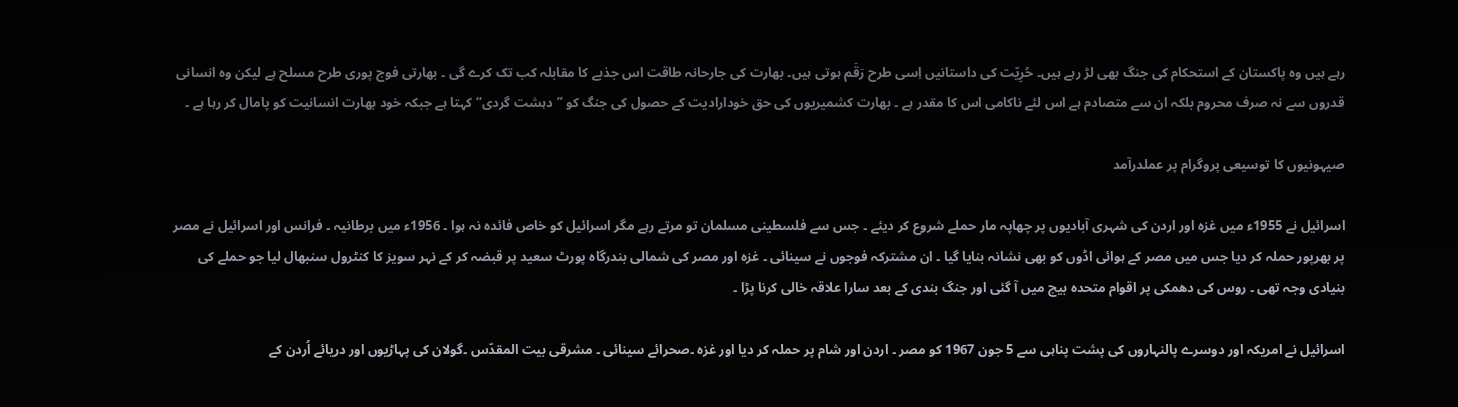رہے ہیں وہ پاکستان کے استحکام کی جنگ بھی لڑ رہے ہیں۔ حُرِیّت کی داستانیں اِسی طرح رَقَم ہوتی ہیں۔ بھارت کی جارحانہ طاقت اس جذبے کا مقابلہ کب تک کرے گی ۔ بھارتی فوج پوری طرح مسلح ہے لیکن وہ انسانی قدروں سے نہ صرف محروم بلکہ ان سے متصادم ہے اس لئے ناکامی اس کا مقدر ہے ۔ بھارت کشمیریوں کی حق خودارادیت کے حصول کی جنگ کو ”دہشت گردی“ کہتا ہے جبکہ خود بھارت انسانیت کو پامال کر رہا ہے ۔

صیہونیوں کا توسیعی پروگرام پر عملدرآمد

اسرائیل نے 1955ء میں غزہ اور اردن کی شہری آبادیوں پر چھاپہ مار حملے شروع کر دیئے ۔ جس سے فلسطینی مسلمان تو مرتے رہے مگر اسرائیل کو خاص فائدہ نہ ہوا ۔ 1956ء میں برطانیہ ۔ فرانس اور اسرائیل نے مصر پر بھرپور حملہ کر دیا جس میں مصر کے ہوائی اڈوں کو بھی نشانہ بنایا گیا ۔ ان مشترکہ فوجوں نے سینائی ۔ غزہ اور مصر کی شمالی بندرگاہ پورٹ سعید پر قبضہ کر کے نہر سویز کا کنٹرول سنبھال لیا جو حملے کی بنیادی وجہ تھی ۔ روس کی دھمکی پر اقوام متحدہ بیچ میں آ گئی اور جنگ بندی کے بعد سارا علاقہ خالی کرنا پڑا ۔

اسرائیل نے امریکہ اور دوسرے پالنہاروں کی پشت پناہی سے 5 جون 1967 کو مصر ۔ اردن اور شام پر حملہ کر دیا اور غزہ ۔صحرائے سینائی ۔ مشرقی بیت المقدّس ۔گولان کی پہاڑیوں اور دریائے اُردن کے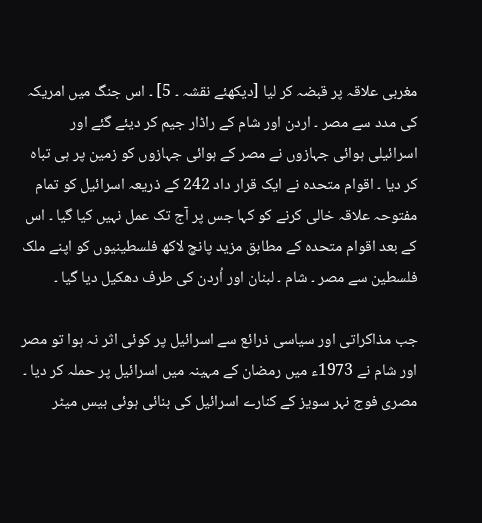مغربی علاقہ پر قبضہ کر لیا [دیکھئے نقشہ ۔ 5] ۔ اس جنگ میں امریکہ کی مدد سے مصر ۔ اردن اور شام کے راڈار جیم کر دیئے گئے اور اسرائیلی ہوائی جہازوں نے مصر کے ہوائی جہازوں کو زمین پر ہی تباہ کر دیا ۔ اقوام متحدہ نے ایک قرار داد 242 کے ذریعہ اسرائیل کو تمام مفتوحہ علاقہ خالی کرنے کو کہا جس پر آج تک عمل نہیں کیا گیا ۔ اس کے بعد اقوام متحدہ کے مطابق مزید پانچ لاکھ فلسطینیوں کو اپنے ملک فلسطین سے مصر ۔ شام ۔ لبنان اور اُردن کی طرف دھکیل دیا گیا ۔

جب مذاکراتی اور سیاسی ذرائع سے اسرائیل پر کوئی اثر نہ ہوا تو مصر اور شام نے 1973ء میں رمضان کے مہینہ میں اسرائیل پر حملہ کر دیا ۔ مصری فوج نہر سویز کے کنارے اسرائیل کی بنائی ہوئی بیس میٹر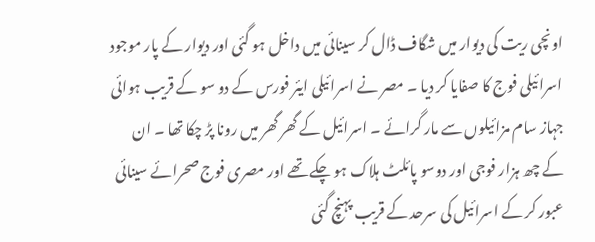اونچی ریت کی دیوار میں شگاف ڈال کر سینائی میں داخل ہو گئی اور دیوار کے پار موجود اسرائیلی فوج کا صفایا کر دیا ۔ مصر نے اسرائیلی ایئر فورس کے دو سو کے قریب ہوائی جہاز سام مزائیلوں سے مار گرائے ۔ اسرائیل کے گھر گھر میں رونا پڑ چکا تھا ۔ ان کے چھ ہزار فوجی اور دوسو پائلٹ ہلاک ہو چکے تھے اور مصری فوج صحرائے سینائی عبور کر کے اسرائیل کی سرحد کے قریب پہنچ گئی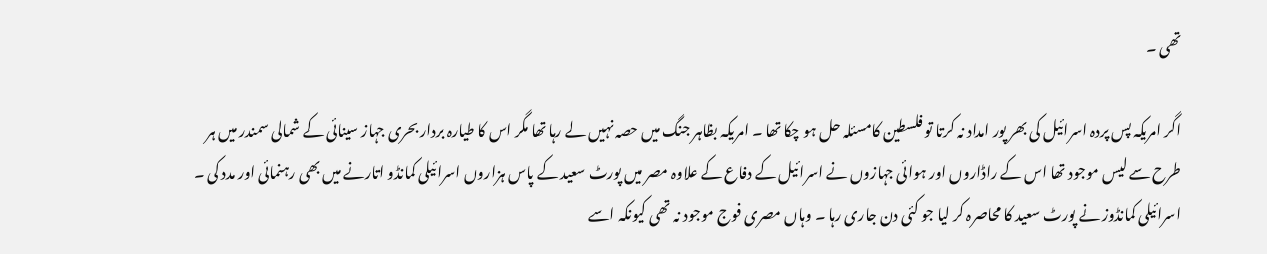تھی ۔

اگر امریکہ پس پردہ اسرائیل کی بھر پور امداد نہ کرتا تو فلسطین کامسئلہ حل ہو چکا تھا ۔ امریکہ بظاہر جنگ میں حصہ نہیں لے رہا تھا مگر اس کا طیارہ بردار بحری جہاز سینائی کے شمالی سمندر میں ہر طرح سے لیس موجود تھا اس کے راڈاروں اور ہوائی جہازوں نے اسرائیل کے دفاع کے علاوہ مصر میں پورٹ سعید کے پاس ہزاروں اسرائیلی کمانڈو اتارنے میں بھی رہنمائی اور مدد کی ۔ اسرائیلی کمانڈوز نے پورٹ سعید کا محاصرہ کر لیا جو کئی دن جاری رہا ۔ وہاں مصری فوج موجود نہ تھی کیونکہ اسے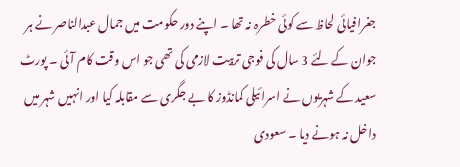جغرافیائی لحاظ سے کوئی خطرہ نہ تھا ۔ اپنے دور حکومت میں جمال عبدالناصر نے ہر جوان کے لئے 3 سال کی فوجی تربیت لازمی کی تھی جو اس وقت کام آئی ۔ پورٹ سعید کے شہریوں نے اسرائیلی کمانڈوز کا بے جگری سے مقابلہ کیا اور انہیں شہر میں داخل نہ ہونے دیا ۔ سعودی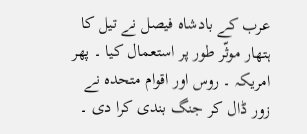عرب کے بادشاہ فیصل نے تیل کا ہتھار موثّر طور پر استعمال کیا ۔ پھر امریکہ ۔ روس اور اقوام متحدہ نے زور ڈال کر جنگ بندی کرا دی ۔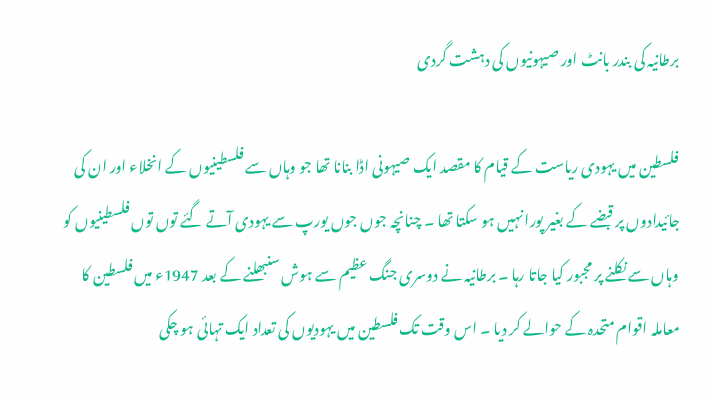برطانیہ کی بندر بانٹ اور صیہونیوں کی دہشت گردی

فلسطین میں یہودی ریاست کے قیام کا مقصد ایک صیہونی اڈا بنانا تھا جو وہاں سے فلسطینیوں کے انخلاء اور ان کی جائیدادوں پر قبضے کے بغیر پورا نہیں ہو سکتا تھا ۔ چنانچہ جوں جوں یورپ سے یہودی آتے گئے توں توں فلسطینیوں کو وہاں سے نکلنے پر مجبور کیا جاتا رہا ۔ برطانیہ نے دوسری جنگ عظیم سے ہوش سنبھلنے کے بعد 1947ء میں فلسطین کا معاملہ اقوام متحدہ کے حوالے کر دیا ۔ اس وقت تک فلسطین میں یہودیوں کی تعداد ایک تہائی ہو چکی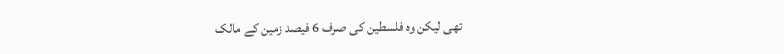تھی لیکن وہ فلسطین کی صرف 6 فیصد زمین کے مالک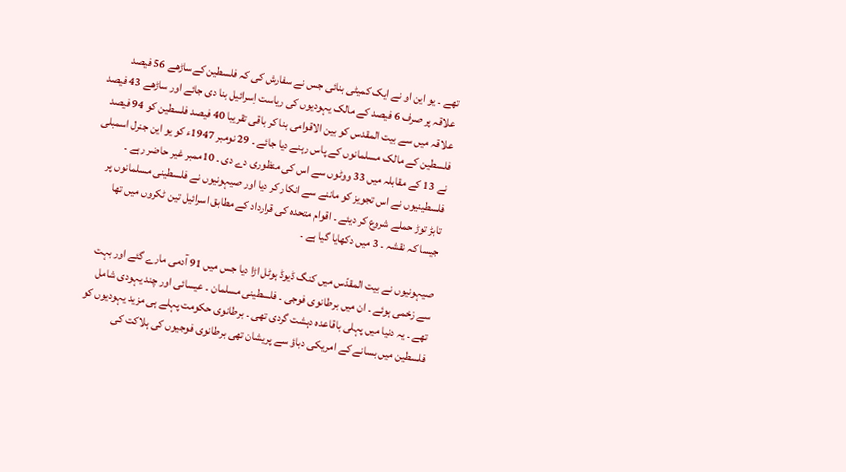تھے ۔ یو این او نے ایک کمیٹی بنائی جس نے سفارش کی کہ فلسطین کےساڑھے 56 فیصد علاقہ پر صرف 6 فیصد کے مالک یہودیوں کی ریاست اِسرائیل بنا دی جائے اور ساڑھے 43 فیصد علاقہ میں سے بیت المقدس کو بین الاقوامی بنا کر باقی تقریبا 40 فیصد فلسطین کو 94 فیصد فلسطین کے مالک مسلمانوں کے پاس رہنے دیا جائے ۔ 29 نومبر 1947ء کو یو این جنرل اسمبلی نے 13 کے مقابلہ میں 33 ووٹوں سے اس کی منظوری دے دی ۔ 10ممبر غیر حاضر رہے ۔ فلسطینیوں نے اس تجویز کو ماننے سے انکار کر دیا اور صیہونیوں نے فلسطینی مسلمانوں پر تابڑ توڑ حملے شروع کر دیئے ۔ اقوام متحدہ کی قرارداد کے مطابق اسرائیل تین ٹکروں میں تھا جیسا کہ نقشہ ۔ 3 میں دکھایا گیا ہے ۔

صیہونیوں نے بیت المقدّس میں کنگ ڈیوڈ ہوٹل اڑا دیا جس میں 91 آدمی مارے گئے اور بہت سے زخمی ہوئے ۔ ان میں برطانوی فوجی ۔ فلسطینی مسلمان ۔ عیسائی اور چند یہودی شامل تھے ۔ یہ دنیا میں پہلی باقاعدہ دہشت گردی تھی ۔ برطانوی حکومت پہلے ہی مزید یہودیوں کو فلسطین میں بسانے کے امریکی دباؤ سے پریشان تھی برطانوی فوجیوں کی ہلاکت کی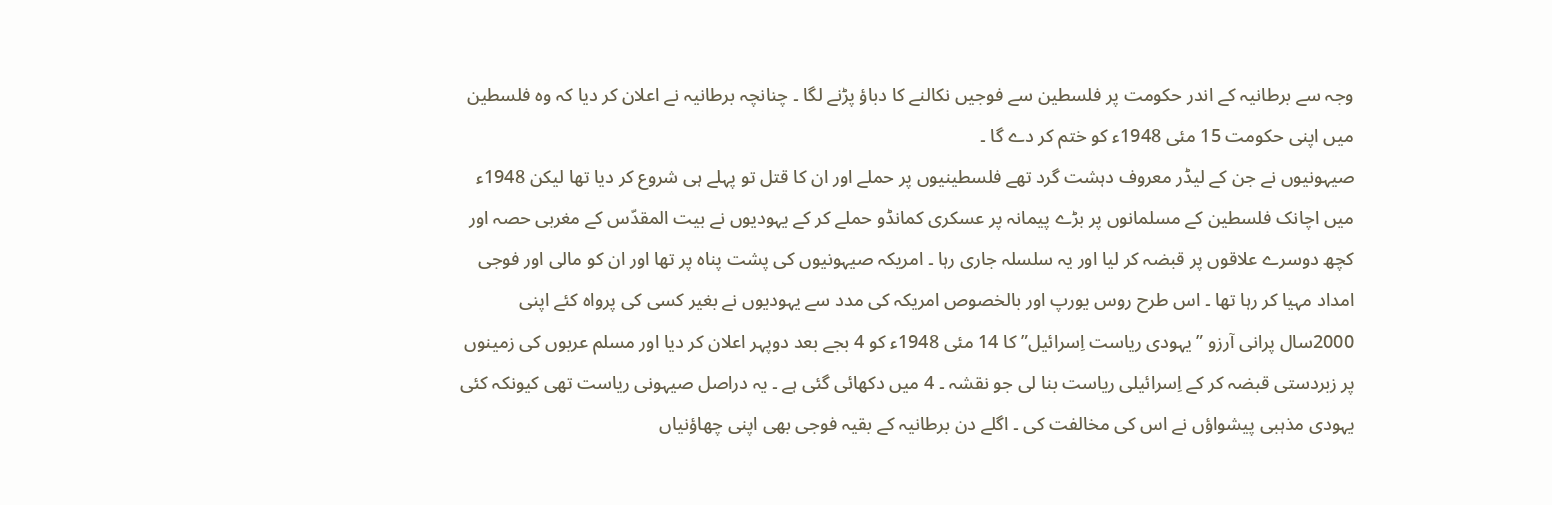وجہ سے برطانیہ کے اندر حکومت پر فلسطین سے فوجیں نکالنے کا دباؤ پڑنے لگا ۔ چنانچہ برطانیہ نے اعلان کر دیا کہ وہ فلسطین میں اپنی حکومت 15 مئی 1948ء کو ختم کر دے گا ۔
صیہونیوں نے جن کے لیڈر معروف دہشت گرد تھے فلسطینیوں پر حملے اور ان کا قتل تو پہلے ہی شروع کر دیا تھا لیکن 1948ء میں اچانک فلسطین کے مسلمانوں پر بڑے پیمانہ پر عسکری کمانڈو حملے کر کے یہودیوں نے بیت المقدّس کے مغربی حصہ اور کچھ دوسرے علاقوں پر قبضہ کر لیا اور یہ سلسلہ جاری رہا ۔ امریکہ صیہونیوں کی پشت پناہ پر تھا اور ان کو مالی اور فوجی امداد مہیا کر رہا تھا ۔ اس طرح روس یورپ اور بالخصوص امریکہ کی مدد سے یہودیوں نے بغیر کسی کی پرواہ کئے اپنی 2000سال پرانی آرزو ” یہودی ریاست اِسرائیل” کا 14 مئی 1948ء کو 4 بجے بعد دوپہر اعلان کر دیا اور مسلم عربوں کی زمینوں پر زبردستی قبضہ کر کے اِسرائیلی ریاست بنا لی جو نقشہ ۔ 4 میں دکھائی گئی ہے ۔ یہ دراصل صیہونی ریاست تھی کیونکہ کئی یہودی مذہبی پیشواؤں نے اس کی مخالفت کی ۔ اگلے دن برطانیہ کے بقیہ فوجی بھی اپنی چھاؤنیاں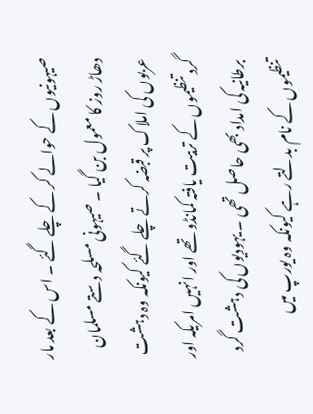صیہونیوں کے حوالے کر کے چلے گئے ۔ اس کے بعد مار دھاڑ روز کا معمول بن گیا ۔ صیہونی مسلحہ دستے مسلمان عربوں کی املاک پر قبضہ کرتے چلے گئے کیونکہ وہ دہشت گرد تنظیموں کے تربیت یافتہ کمانڈو تھے اور انہيں امریکہ اور برطانیہ کی امداد بھی حاصل تھی ۔ یہودیوں کی دہشت گرد تنظیموں کے نام بدلتے رہے کیونکہ وہ یورپ میں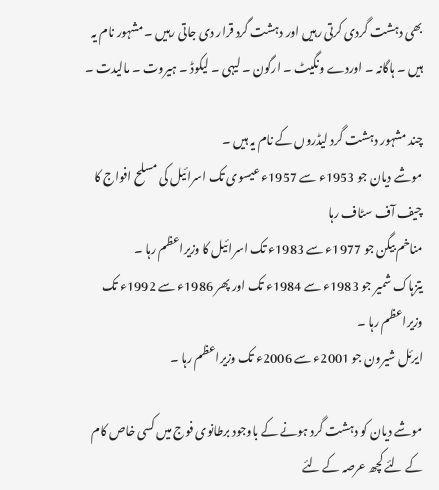بھی دہشت گردی کرتی رہیں اور دہشت گرد قرار دی جاتی رہیں ۔ مشہور نام یہ ہیں ۔ ہاگانہ ۔ اوردے ونگیٹ ۔ ارگون ۔ لیہی ۔ لیکوڈ ۔ ہیروت ۔ مالیدت ۔

چند مشہور دہشت گرد لیڈروں کے نام یہ ہیں ۔
موشے دیان جو 1953ء سے 1957ء عیسوی تک اسرائیل کی مسلح افواج کا چیف آف سٹاف رہا
مناخم بیگن جو 1977ء سے 1983ء تک اسرائیل کا وزیراعظم رہا ۔
یتزہاک شمیر جو 1983ء سے 1984ء تک اور پھر 1986ء سے 1992ء تک وزیراعظم رہا ۔
ایرئل شیرون جو 2001ء سے 2006ء تک وزیراعظم رہا ۔

موشے دیان کو دہشت گرد ہونے کے باوجود برطانوی فوج میں کسی خاص کام کے لئے کچھ عرصہ کے لئے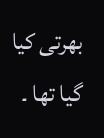بھرتی کیا گیا تھا ۔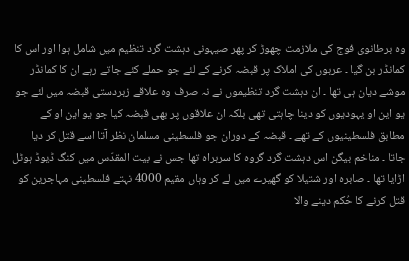وہ برطانوی فوج کی ملازمت چھوڑ کر پھر صیہونی دہشت گرد تنظیم میں شامل ہوا اور اس کا کمانڈر بن گیا ۔ عربوں کی املاک پر قبضہ کرنے کے لئے جو حملے کئے جاتے رہے ان کا کمانڈر موشے دیان ہی تھا ۔ ان دہشت گرد تنظیموں نے نہ صرف وہ علاقے زبردستی قبضہ میں لئے جو یو این او یہودیوں کو دینا چاہتی تھی بلکہ ان علاقوں پر بھی قبضہ کیا جو یو این او کے مطابق فلسطینیوں کے تھے ۔ قبضہ کے دوران جو فلسطینی مسلمان نظر آتا اسے قتل کر دیا جاتا ۔ مناخم بیگن اس دہشت گرد گروہ کا سربراہ تھا جس نے بیت المقدّس میں کنگ ڈیوڈ ہوٹل اڑایا تھا ۔ صابرہ اور شتیلا کو گھیرے میں لے کر وہاں مقیم 4000 نہتے فلسطینی مہاجرین کو قتل کرنے کا حُکم دینے والا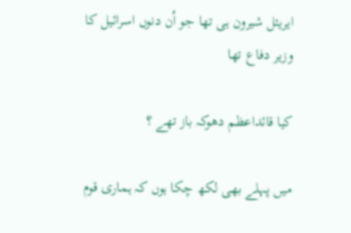ایریئل شیرون ہی تھا جو اُن دنوں اسرائیل کا وزیر دفاع تھا

کیا قائداعظم دھوکہ باز تھے ؟

میں پہلے بھی لکھ چکا ہوں کہ ہماری قوم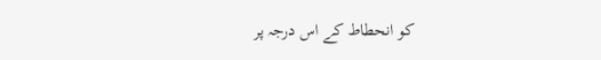کو انحطاط کے اس درجہ پر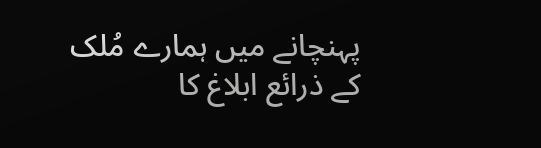پہنچانے میں ہمارے مُلک کے ذرائع ابلاغ کا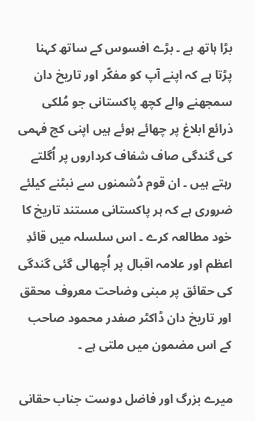بڑا ہاتھ ہے ۔ بڑے افسوس کے ساتھ کہنا پڑتا ہے کہ اپنے آپ کو مفکّر اور تاریخ دان سمجھنے والے کچھ پاکستانی جو مُلکی ذرائع ابلاغ پر چھائے ہوئے ہیں اپنی کج فہمی کی گندگی صاف شفاف کرداروں پر اُگلتے رہتے ہیں ۔ ان قوم دُشمنوں سے نبٹنے کیلئے ضروری ہے کہ ہر پاکستانی مستند تاریخ کا خود مطالعہ کرے ۔ اس سلسلہ میں قائدِ اعظم اور علامہ اقبال پر اُچھالی گئی گندگی کی حقائق پر مبنی وضاحت معروف محقق اور تاریخ دان ڈاکٹر صفدر محمود صاحب کے اس مضمون میں ملتی ہے ۔

میرے بزرگ اور فاضل دوست جناب حقانی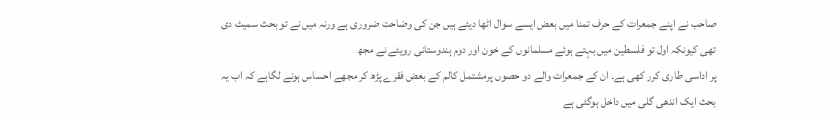صاحب نے اپنے جمعرات کے حرف تمنا میں بعض ایسے سوال اٹھا دیئے ہیں جن کی وضاحت ضروری ہے ورنہ میں نے تو بحث سمیٹ دی تھی کیونکہ اول تو فلسطین میں بہتے ہوئے مسلمانوں کے خون اور دوم ہندوستانی رویئے نے مجھ
پر اداسی طاری کرر کھی ہے۔ ان کے جمعرات والے دو حصوں پرمشتمل کالم کے بعض فقرے پڑھ کر مجھے احساس ہونے لگاہے کہ اب یہ بحث ایک اندھی گلی میں داخل ہوگئی ہے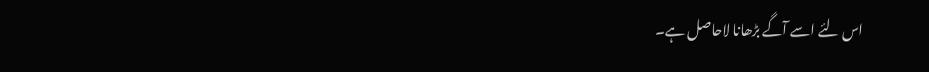اس لئے اسے آگے بڑھانا لاحاصل ہے۔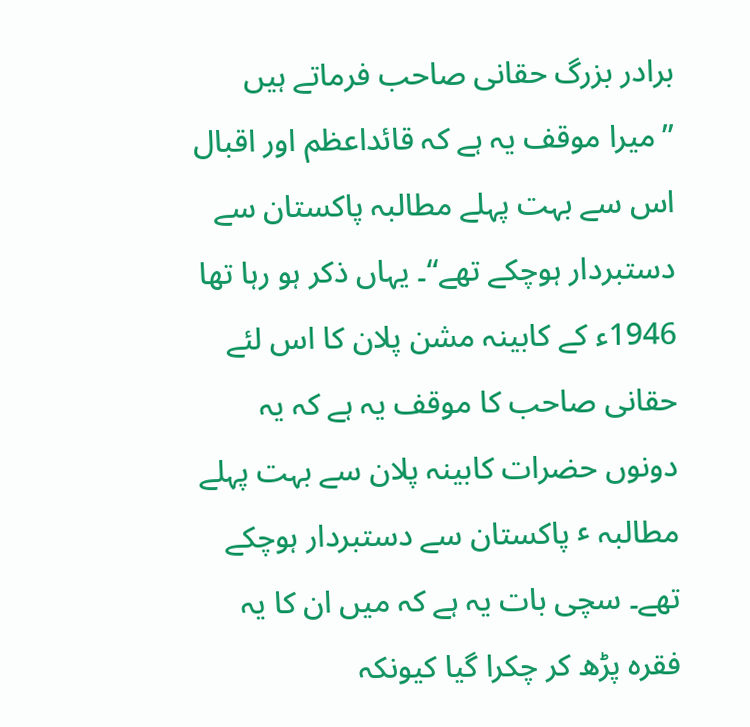برادر بزرگ حقانی صاحب فرماتے ہیں ”میرا موقف یہ ہے کہ قائداعظم اور اقبال اس سے بہت پہلے مطالبہ پاکستان سے دستبردار ہوچکے تھے“۔ یہاں ذکر ہو رہا تھا 1946ء کے کابینہ مشن پلان کا اس لئے حقانی صاحب کا موقف یہ ہے کہ یہ دونوں حضرات کابینہ پلان سے بہت پہلے مطالبہ ٴ پاکستان سے دستبردار ہوچکے تھے۔ سچی بات یہ ہے کہ میں ان کا یہ فقرہ پڑھ کر چکرا گیا کیونکہ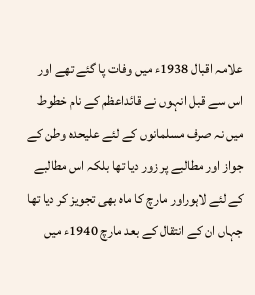علامہ اقبال 1938ء میں وفات پا گئے تھے اور اس سے قبل انہوں نے قائداعظم کے نام خطوط میں نہ صرف مسلمانوں کے لئے علیحدہ وطن کے جواز اور مطالبے پر زور دیا تھا بلکہ اس مطالبے کے لئے لاہوراور مارچ کا ماہ بھی تجویز کر دیا تھا جہاں ان کے انتقال کے بعد مارچ 1940ء میں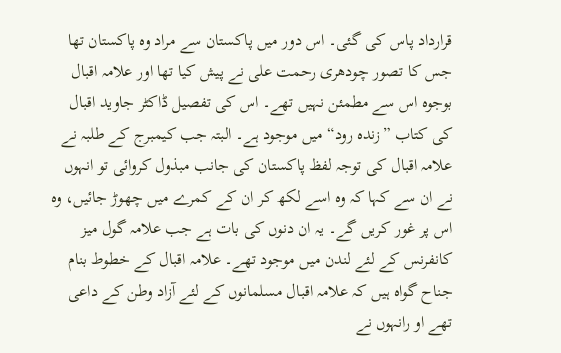قرارداد پاس کی گئی۔ اس دور میں پاکستان سے مراد وہ پاکستان تھا جس کا تصور چودھری رحمت علی نے پیش کیا تھا اور علامہ اقبال بوجوہ اس سے مطمئن نہیں تھے۔ اس کی تفصیل ڈاکٹر جاوید اقبال کی کتاب ”زندہ رود“ میں موجود ہے۔ البتہ جب کیمبرج کے طلبہ نے علامہ اقبال کی توجہ لفظ پاکستان کی جانب مبذول کروائی تو انہوں نے ان سے کہا کہ وہ اسے لکھ کر ان کے کمرے میں چھوڑ جائیں، وہ اس پر غور کریں گے۔ یہ ان دنوں کی بات ہے جب علامہ گول میز کانفرنس کے لئے لندن میں موجود تھے۔ علامہ اقبال کے خطوط بنام جناح گواہ ہیں کہ علامہ اقبال مسلمانوں کے لئے آزاد وطن کے داعی تھے او رانہوں نے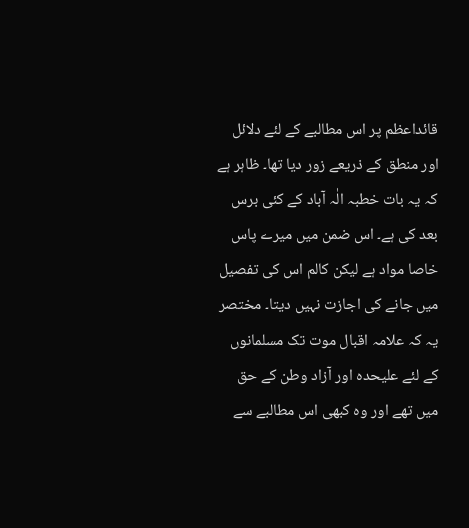قائداعظم پر اس مطالبے کے لئے دلائل اور منطق کے ذریعے زور دیا تھا۔ ظاہر ہے کہ یہ بات خطبہ الٰہ آباد کے کئی برس بعد کی ہے۔ اس ضمن میں میرے پاس خاصا مواد ہے لیکن کالم اس کی تفصیل میں جانے کی اجازت نہیں دیتا۔ مختصر یہ کہ علامہ اقبال موت تک مسلمانوں کے لئے علیحدہ اور آزاد وطن کے حق میں تھے اور وہ کبھی اس مطالبے سے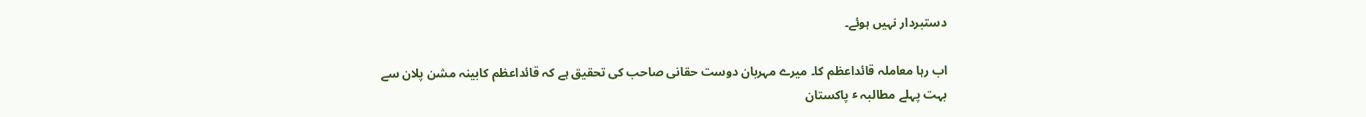دستبردار نہیں ہوئے۔

اب رہا معاملہ قائداعظم کا۔ میرے مہربان دوست حقانی صاحب کی تحقیق ہے کہ قائداعظم کابینہ مشن پلان سے بہت پہلے مطالبہ ٴ پاکستان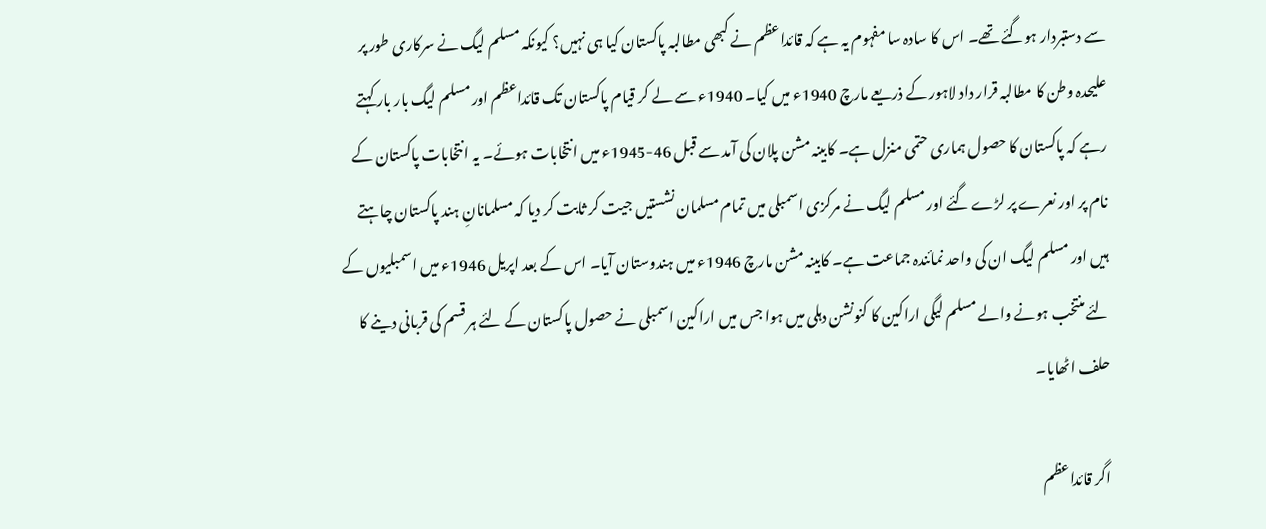سے دستبردار ہوگئے تھے۔ اس کا سادہ سا مفہوم یہ ہے کہ قائداعظم نے کبھی مطالبہ پاکستان کیا ہی نہیں؟ کیونکہ مسلم لیگ نے سرکاری طور پر علیحدہ وطن کا مطالبہ قرار داد لاہور کے ذریعے مارچ 1940ء میں کیا۔ 1940ء سے لے کر قیام پاکستان تک قائداعظم اور مسلم لیگ بار بار کہتے رہے کہ پاکستان کا حصول ہماری حتمی منزل ہے۔ کابینہ مشن پلان کی آمد سے قبل 46-1945ء میں انتخابات ہوئے۔ یہ انتخابات پاکستان کے نام پر اور نعرے پر لڑے گئے اور مسلم لیگ نے مرکزی اسمبلی میں تمام مسلمان نشستیں جیت کر ثابت کر دیا کہ مسلمانانِ ہند پاکستان چاہتے ہیں اور مسلم لیگ ان کی واحد نمائندہ جماعت ہے۔ کابینہ مشن مارچ 1946ء میں ہندوستان آیا۔ اس کے بعد اپریل 1946ء میں اسمبلیوں کے لئے منتخب ہونے والے مسلم لیگی اراکین کا کنونشن دہلی میں ہوا جس میں اراکین اسمبلی نے حصول پاکستان کے لئے ہر قسم کی قربانی دینے کا حلف اٹھایا۔

اگر قائداعظم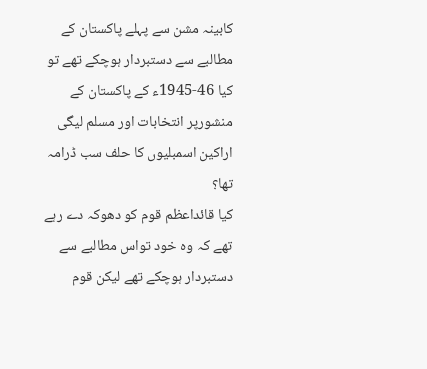کابینہ مشن سے پہلے پاکستان کے مطالبے سے دستبردار ہوچکے تھے تو
کیا 46-1945ء کے پاکستان کے منشورپر انتخابات اور مسلم لیگی اراکین اسمبلیوں کا حلف سب ڈرامہ تھا؟
کیا قائداعظم قوم کو دھوکہ دے رہے تھے کہ وہ خود تواس مطالبے سے دستبردار ہوچکے تھے لیکن قوم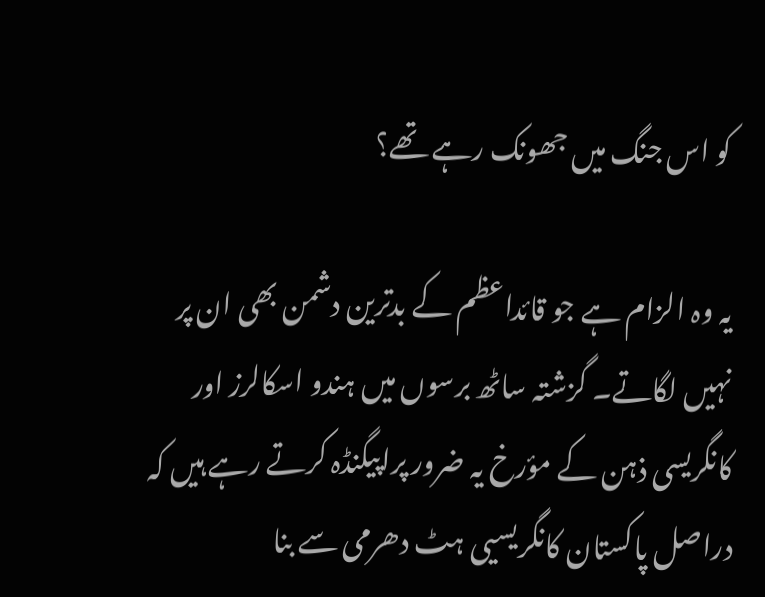کو اس جنگ میں جھونک رہے تھے؟

یہ وہ الزام ہے جو قائداعظم کے بدترین دشمن بھی ان پر نہیں لگاتے۔ گزشتہ ساٹھ برسوں میں ہندو اسکالرز اور کانگریسی ذہن کے مؤرخ یہ ضرور پراپیگنڈہ کرتے رہے ہیں کہ دراصل پاکستان کانگریسیی ہٹ دھرمی سے بنا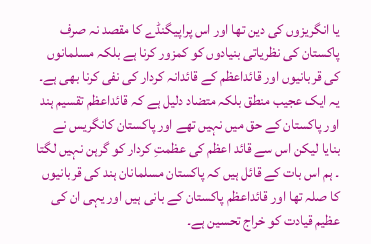یا انگریزوں کی دین تھا اور اس پراپیگنڈے کا مقصد نہ صرف پاکستان کی نظریاتی بنیادوں کو کمزور کرنا ہے بلکہ مسلمانوں کی قربانیوں اور قائداعظم کے قائدانہ کردار کی نفی کرنا بھی ہے۔ یہ ایک عجیب منطق بلکہ متضاد دلیل ہے کہ قائداعظم تقسیم ہند اور پاکستان کے حق میں نہیں تھے اور پاکستان کانگریس نے بنایا لیکن اس سے قائد اعظم کی عظمتِ کردار کو گرہن نہیں لگتا ۔ ہم اس بات کے قائل ہیں کہ پاکستان مسلمانان ہند کی قربانیوں کا صلہ تھا اور قائداعظم پاکستان کے بانی ہیں اور یہی ان کی عظیم قیادت کو خراج تحسین ہے۔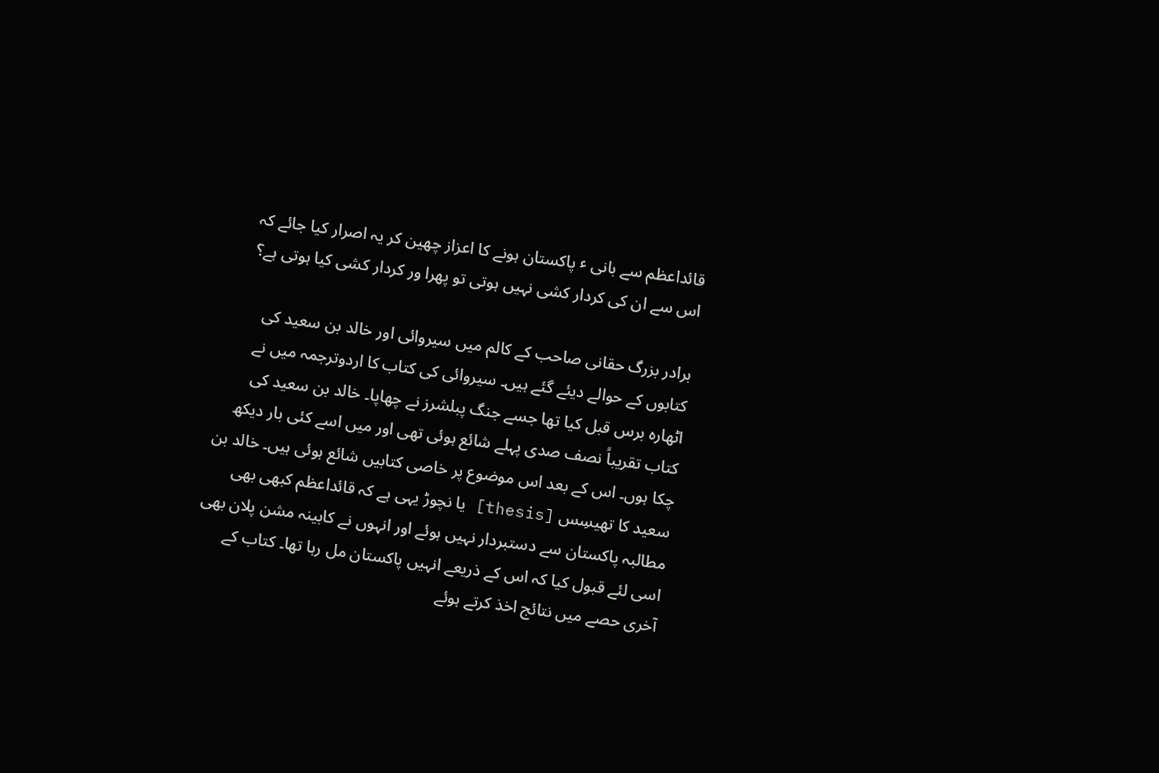قائداعظم سے بانی ٴ پاکستان ہونے کا اعزاز چھین کر یہ اصرار کیا جائے کہ اس سے ان کی کردار کشی نہیں ہوتی تو پھرا ور کردار کشی کیا ہوتی ہے؟

برادر بزرگ حقانی صاحب کے کالم میں سیروائی اور خالد بن سعید کی کتابوں کے حوالے دیئے گئے ہیں۔ سیروائی کی کتاب کا اردوترجمہ میں نے اٹھارہ برس قبل کیا تھا جسے جنگ پبلشرز نے چھاپا۔ خالد بن سعید کی کتاب تقریباً نصف صدی پہلے شائع ہوئی تھی اور میں اسے کئی بار دیکھ چکا ہوں۔ اس کے بعد اس موضوع پر خاصی کتابیں شائع ہوئی ہیں۔ خالد بن سعید کا تھیسِس [thesis] یا نچوڑ یہی ہے کہ قائداعظم کبھی بھی مطالبہ پاکستان سے دستبردار نہیں ہوئے اور انہوں نے کابینہ مشن پلان بھی اسی لئے قبول کیا کہ اس کے ذریعے انہیں پاکستان مل رہا تھا۔ کتاب کے آخری حصے میں نتائج اخذ کرتے ہوئے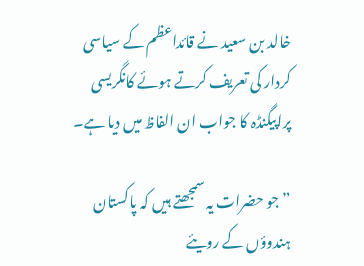خالد بن سعید نے قائداعظم کے سیاسی کردار کی تعریف کرتے ہوئے کانگریسی پراپیگنڈہ کا جواب ان الفاظ میں دیا ہے۔

”جو حضرات یہ سمجھتے ہیں کہ پاکستان ہندوؤں کے رویئے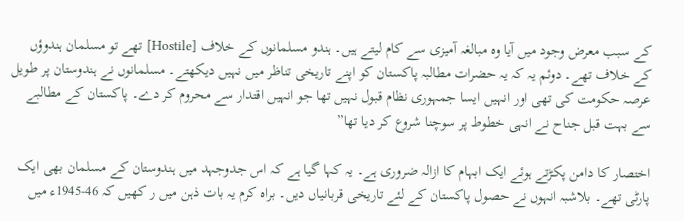کے سبب معرض وجود میں آیا وہ مبالغہ آمیزی سے کام لیتے ہیں۔ ہندو مسلمانوں کے خلاف [Hostile] تھے تو مسلمان ہندوؤں کے خلاف تھے۔ دوئم یہ کہ یہ حضرات مطالبہ پاکستان کو اپنے تاریخی تناظر میں نہیں دیکھتے۔ مسلمانوں نے ہندوستان پر طویل عرصہ حکومت کی تھی اور انہیں ایسا جمہوری نظام قبول نہیں تھا جو انہیں اقتدار سے محروم کر دے۔ پاکستان کے مطالبے سے بہت قبل جناح نے انہی خطوط پر سوچنا شروع کر دیا تھا”

اختصار کا دامن پکڑتے ہوئے ایک ابہام کا ازالہ ضروری ہے۔ یہ کہا گیا ہے کہ اس جدوجہد میں ہندوستان کے مسلمان بھی ایک پارٹی تھے۔ بلاشبہ انہوں نے حصول پاکستان کے لئے تاریخی قربانیاں دیں۔ براہ کرم یہ بات ذہن میں ر کھیں کہ 46-1945ء میں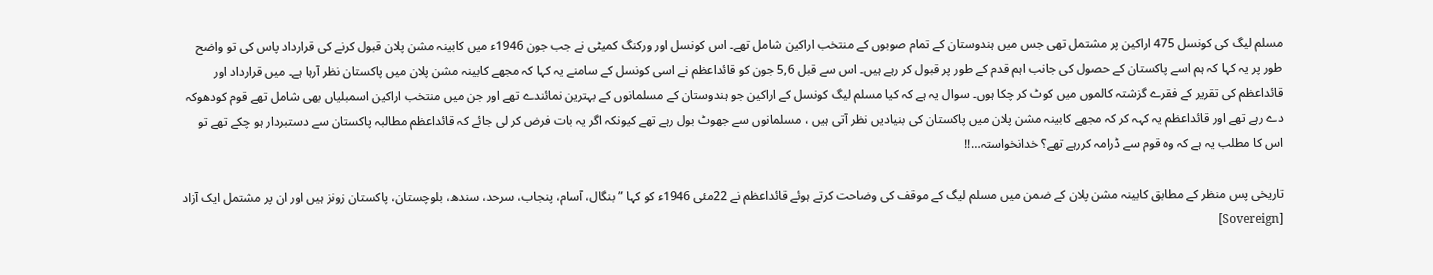مسلم لیگ کی کونسل 475 اراکین پر مشتمل تھی جس میں ہندوستان کے تمام صوبوں کے منتخب اراکین شامل تھے۔ اس کونسل اور ورکنگ کمیٹی نے جب جون 1946ء میں کابینہ مشن پلان قبول کرنے کی قرارداد پاس کی تو واضح طور پر یہ کہا کہ ہم اسے پاکستان کے حصول کی جانب اہم قدم کے طور پر قبول کر رہے ہیں۔ اس سے قبل 5,6 جون کو قائداعظم نے اسی کونسل کے سامنے یہ کہا کہ مجھے کابینہ مشن پلان میں پاکستان نظر آرہا ہے۔ میں قرارداد اور قائداعظم کی تقریر کے فقرے گزشتہ کالموں میں کوٹ کر چکا ہوں۔ سوال یہ ہے کہ کیا مسلم لیگ کونسل کے اراکین جو ہندوستان کے مسلمانوں کے بہترین نمائندے تھے اور جن میں منتخب اراکین اسمبلیاں بھی شامل تھے قوم کودھوکہ دے رہے تھے اور قائداعظم یہ کہہ کر کہ مجھے کابینہ مشن پلان میں پاکستان کی بنیادیں نظر آتی ہیں ، مسلمانوں سے جھوٹ بول رہے تھے کیونکہ اگر یہ بات فرض کر لی جائے کہ قائداعظم مطالبہ پاکستان سے دستبردار ہو چکے تھے تو اس کا مطلب یہ ہے کہ وہ قوم سے ڈرامہ کررہے تھے؟ خدانخواستہ…!!

تاریخی پس منظر کے مطابق کابینہ مشن پلان کے ضمن میں مسلم لیگ کے موقف کی وضاحت کرتے ہوئے قائداعظم نے 22مئی 1946ء کو کہا ”بنگال، آسام، پنجاب، سرحد، سندھ، بلوچستان، پاکستان زونز ہیں اور ان پر مشتمل ایک آزاد [Sovereign]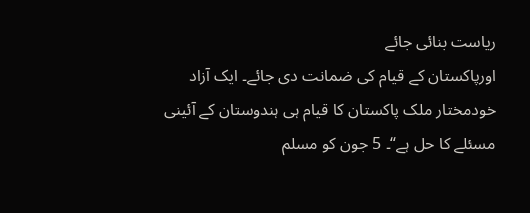ریاست بنائی جائے
اورپاکستان کے قیام کی ضمانت دی جائے۔ ایک آزاد خودمختار ملک پاکستان کا قیام ہی ہندوستان کے آئینی مسئلے کا حل ہے“۔ 5 جون کو مسلم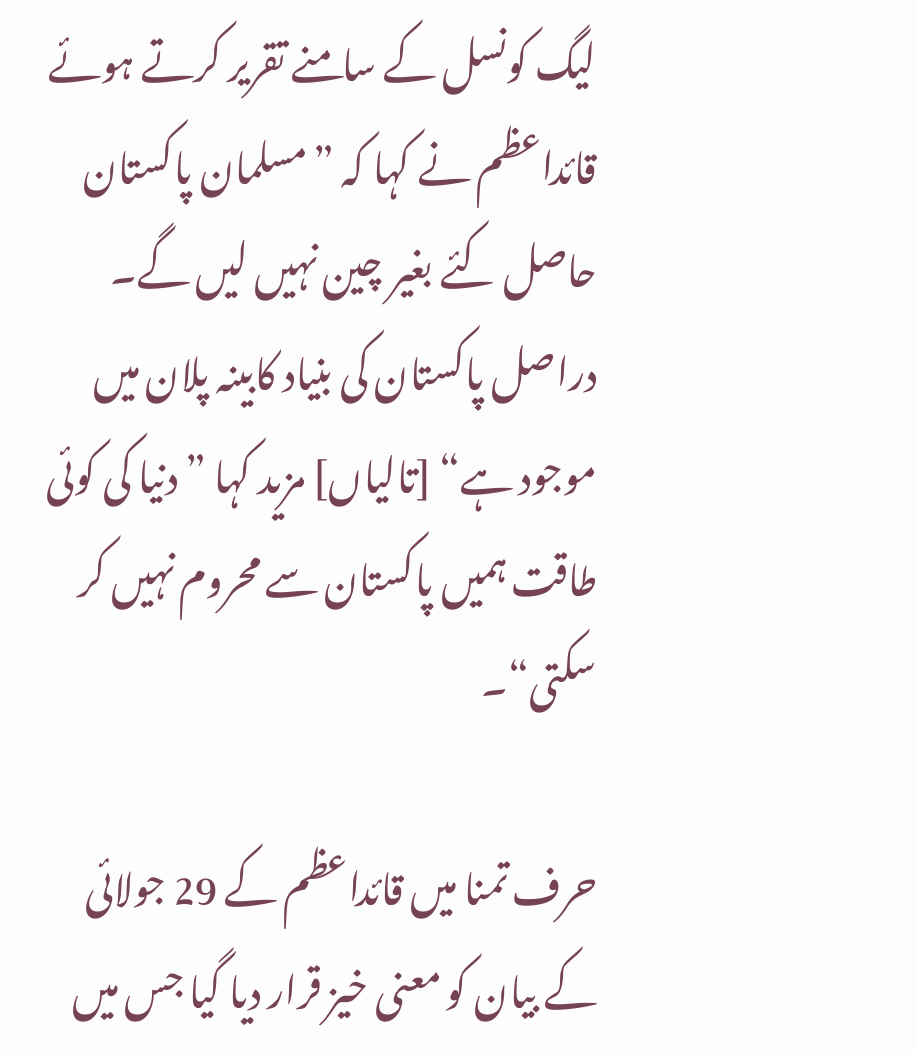لیگ کونسل کے سامنے تقریر کرتے ہوئے قائداعظم نے کہا کہ ”مسلمان پاکستان حاصل کئے بغیر چین نہیں لیں گے۔ دراصل پاکستان کی بنیاد کابینہ پلان میں موجود ہے“ [تالیاں] مزید کہا ”دنیا کی کوئی طاقت ہمیں پاکستان سے محروم نہیں کر سکتی“۔

حرف تمنا میں قائداعظم کے 29 جولائی کے بیان کو معنی خیز قرار دیا گیا جس میں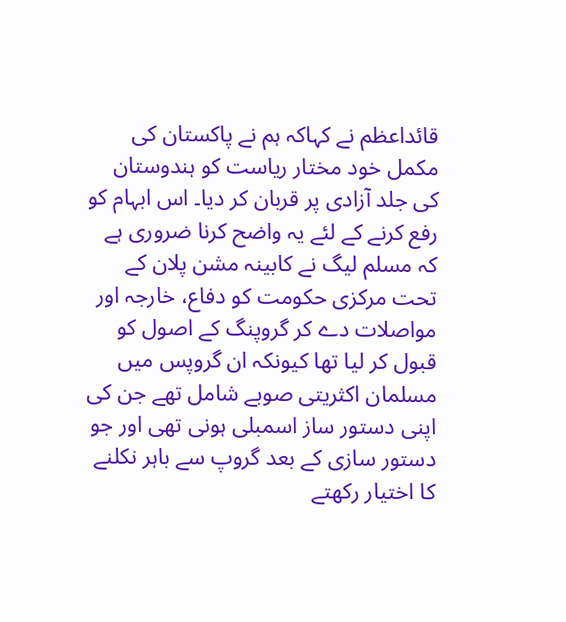قائداعظم نے کہاکہ ہم نے پاکستان کی مکمل خود مختار ریاست کو ہندوستان کی جلد آزادی پر قربان کر دیا۔ اس ابہام کو رفع کرنے کے لئے یہ واضح کرنا ضروری ہے کہ مسلم لیگ نے کابینہ مشن پلان کے تحت مرکزی حکومت کو دفاع، خارجہ اور مواصلات دے کر گروپنگ کے اصول کو قبول کر لیا تھا کیونکہ ان گروپس میں مسلمان اکثریتی صوبے شامل تھے جن کی اپنی دستور ساز اسمبلی ہونی تھی اور جو دستور سازی کے بعد گروپ سے باہر نکلنے کا اختیار رکھتے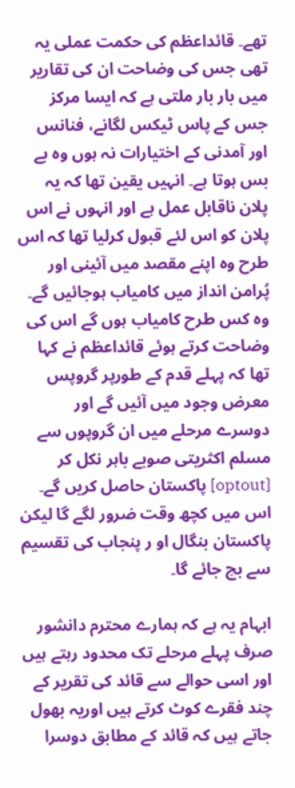تھے۔ قائداعظم کی حکمت عملی یہ تھی جس کی وضاحت ان کی تقاریر میں بار بار ملتی ہے کہ ایسا مرکز جس کے پاس ٹیکس لگانے، فنانس اور آمدنی کے اختیارات نہ ہوں وہ بے بس ہوتا ہے۔ انہیں یقین تھا کہ یہ پلان ناقابل عمل ہے اور انہوں نے اس پلان کو اس لئے قبول کرلیا تھا کہ اس طرح وہ اپنے مقصد میں آئینی اور پُرامن انداز میں کامیاب ہوجائیں گے۔ وہ کس طرح کامیاب ہوں گے اس کی وضاحت کرتے ہوئے قائداعظم نے کہا تھا کہ پہلے قدم کے طورپر گروپس معرض وجود میں آئیں گے اور دوسرے مرحلے میں ان گروپوں سے مسلم اکثریتی صوبے باہر نکل کر [optout] پاکستان حاصل کریں گے۔ اس میں کچھ وقت ضرور لگے گا لیکن پاکستان بنگال او ر پنجاب کی تقسیم سے بچ جائے گا۔

ابہام یہ ہے کہ ہمارے محترم دانشور صرف پہلے مرحلے تک محدود رہتے ہیں اور اسی حوالے سے قائد کی تقریر کے چند فقرے کوٹ کرتے ہیں اوریہ بھول جاتے ہیں کہ قائد کے مطابق دوسرا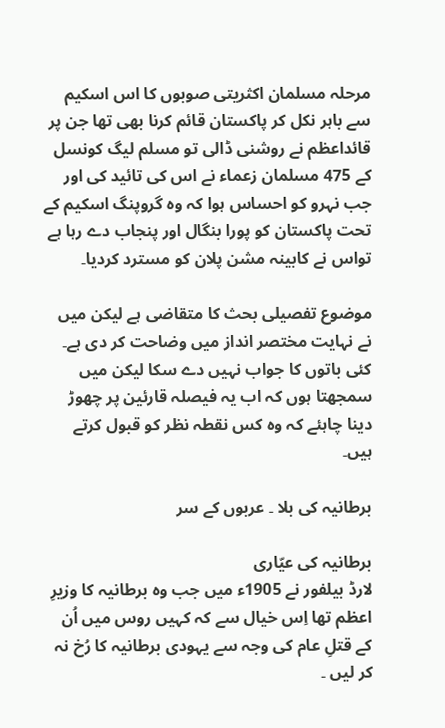مرحلہ مسلمان اکثریتی صوبوں کا اس اسکیم سے باہر نکل کر پاکستان قائم کرنا بھی تھا جن پر قائداعظم نے روشنی ڈالی تو مسلم لیگ کونسل کے 475 مسلمان زعماء نے اس کی تائید کی اور جب نہرو کو احساس ہوا کہ وہ گروپنگ اسکیم کے تحت پاکستان کو پورا بنگال اور پنجاب دے رہا ہے تواس نے کابینہ مشن پلان کو مسترد کردیا۔

موضوع تفصیلی بحث کا متقاضی ہے لیکن میں نے نہایت مختصر انداز میں وضاحت کر دی ہے۔ کئی باتوں کا جواب نہیں دے سکا لیکن میں سمجھتا ہوں کہ اب یہ فیصلہ قارئین پر چھوڑ دینا چاہئے کہ وہ کس نقطہ نظر کو قبول کرتے ہیں۔

برطانیہ کی بلا ۔ عربوں کے سر

برطانیہ کی عیّاری
لارڈ بیلفور نے 1905ء میں جب وہ برطانیہ کا وزیرِ اعظم تھا اِس خیال سے کہ کہیں روس میں اُن کے قتلِ عام کی وجہ سے یہودی برطانیہ کا رُخ نہ کر لیں ۔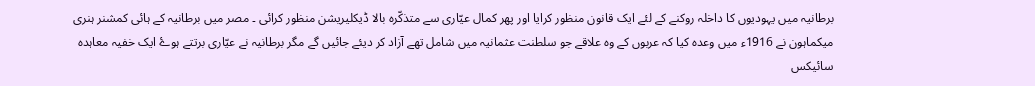برطانیہ میں یہودیوں کا داخلہ روکنے کے لئے ایک قانون منظور کرایا اور پھر کمال عیّاری سے متذکّرہ بالا ڈیکلیریشن منظور کرائی ۔ مصر میں برطانیہ کے ہائی کمشنر ہنری میکماہون نے 1916ء میں وعدہ کیا کہ عربوں کے وہ علاقے جو سلطنت عثمانیہ میں شامل تھے آزاد کر دیئے جائیں گے مگر برطانیہ نے عیّاری برتتے ہوۓ ایک خفیہ معاہدہ سائیکس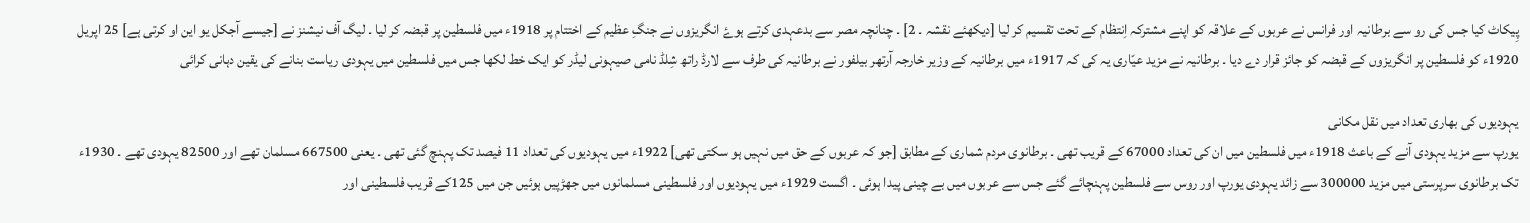پِیکاٹ کیا جس کی رو سے برطانیہ اور فرانس نے عربوں کے علاقہ کو اپنے مشترکہ اِنتظام کے تحت تقسیم کر لیا [دیکھئے نقشہ ۔ 2] ۔ چنانچہ مصر سے بدعہدی کرتے ہوۓ انگریزوں نے جنگِ عظیم کے اختتام پر 1918ء میں فلسطین پر قبضہ کر لیا ۔ لیگ آف نیشنز نے [جیسے آجکل یو این او کرتی ہے] 25 اپریل 1920ء کو فلسطین پر انگریزوں کے قبضہ کو جائز قرار دے دیا ۔ برطانیہ نے مزید عیّاری یہ کی کہ 1917ء میں برطانیہ کے وزیر خارجہ آرتھر بیلفور نے برطانیہ کی طرف سے لارڈ راتھ شِلڈ نامی صیہونی لیڈر کو ایک خط لکھا جس میں فلسطین میں یہودی ریاست بنانے کی یقین دہانی کرائی

یہودیوں کی بھاری تعداد میں نقل مکانی
یورپ سے مزید یہودی آنے کے باعث 1918ء میں فلسطین ميں ان کی تعداد 67000 کے قریب تھی ۔ برطانوی مردم شماری کے مطابق [جو کہ عربوں کے حق میں نہیں ہو سکتی تھی] 1922ء میں یہودیوں کی تعداد 11 فیصد تک پہنچ گئی تھی ۔ یعنی 667500 مسلمان تھے اور 82500 یہودی تھے ۔ 1930ء تک برطانوی سرپرستی میں مزید 300000 سے زائد یہودی یورپ اور روس سے فلسطین پہنچائے گئے جس سے عربوں میں بے چینی پیدا ہوئی ۔ اگست 1929ء میں یہودیوں اور فلسطینی مسلمانوں میں جھڑپیں ہوئیں جن میں 125کے قریب فلسطینی اور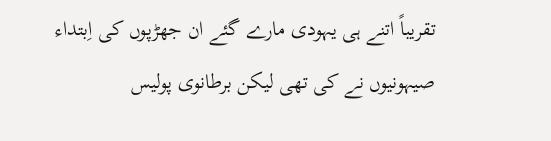تقریباً اتنے ہی یہودی مارے گئے ان جھڑپوں کی اِبتداء صیہونیوں نے کی تھی لیکن برطانوی پولیس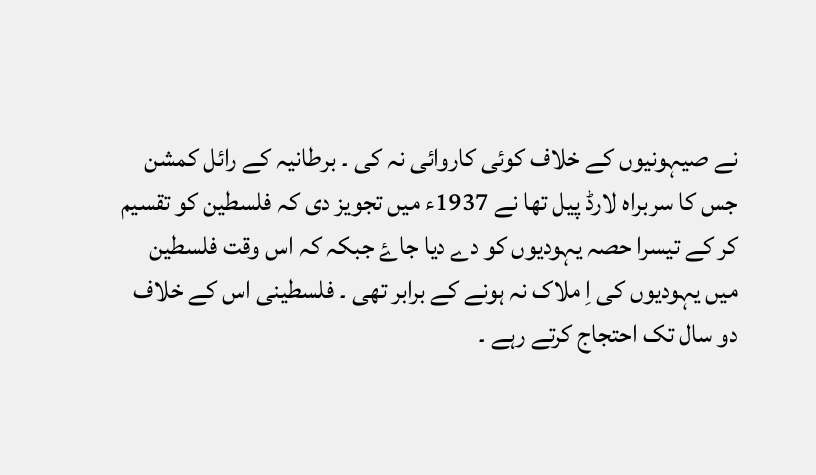نے صیہونیوں کے خلاف کوئی کاروائی نہ کی ۔ برطانیہ کے رائل کمشن جس کا سربراہ لارڈ پیل تھا نے 1937ء میں تجویز دی کہ فلسطین کو تقسیم کر کے تیسرا حصہ یہودیوں کو دے دیا جاۓ جبکہ کہ اس وقت فلسطین میں یہودیوں کی اِ ملاک نہ ہونے کے برابر تھی ۔ فلسطینی اس کے خلاف دو سال تک احتجاج کرتے رہے ۔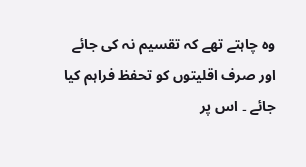وہ چاہتے تھے کہ تقسیم نہ کی جائے اور صرف اقلیتوں کو تحفظ فراہم کیا جائے ۔ اس پر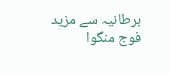برطانیہ سے مزید فوج منگوا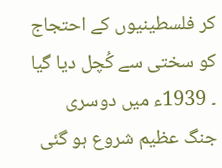کر فلسطینیوں کے احتجاج کو سختی سے کُچل دیا گیا ۔ 1939ء میں دوسری جنگ عظیم شروع ہو گئی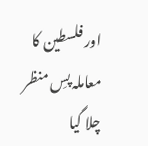اور فلسطین کا معاملہ پسِ منظر چلا گیا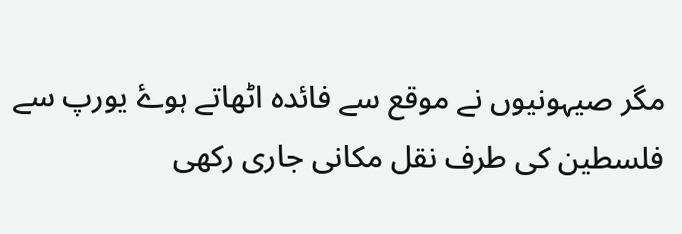مگر صیہونیوں نے موقع سے فائدہ اٹھاتے ہوۓ یورپ سے فلسطین کی طرف نقل مکانی جاری رکھی